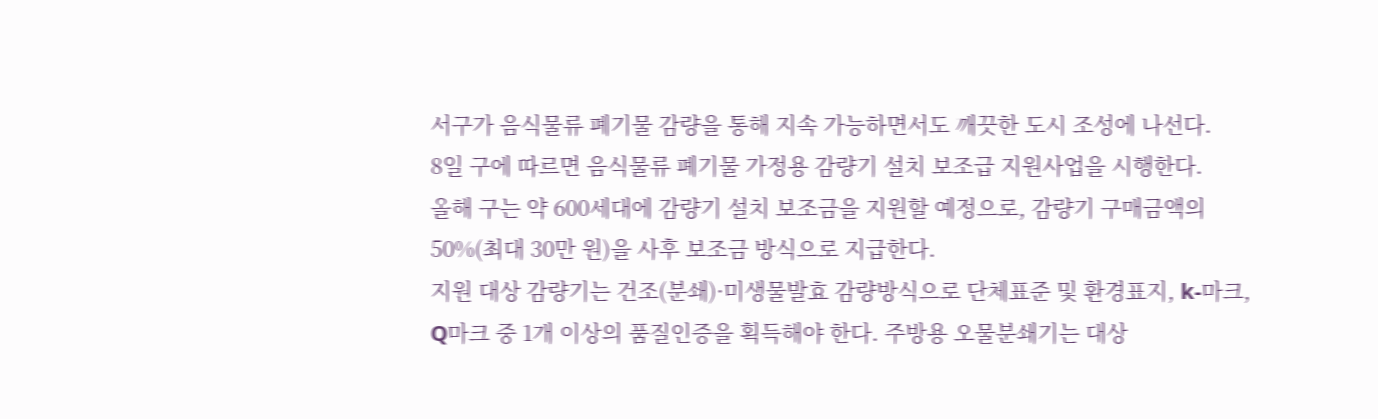서구가 음식물류 폐기물 감량을 통해 지속 가능하면서도 깨끗한 도시 조성에 나선다.
8일 구에 따르면 음식물류 폐기물 가정용 감량기 설치 보조급 지원사업을 시행한다.
올해 구는 약 600세대에 감량기 설치 보조금을 지원할 예정으로, 감량기 구매금액의 50%(최대 30만 원)을 사후 보조금 방식으로 지급한다.
지원 대상 감량기는 건조(분쇄)·미생물발효 감량방식으로 단체표준 및 환경표지, k-마크, Q마크 중 1개 이상의 품질인증을 획득해야 한다. 주방용 오물분쇄기는 대상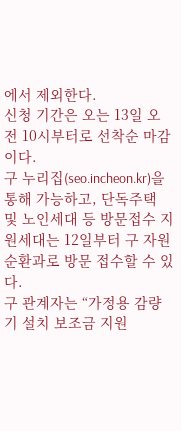에서 제외한다.
신청 기간은 오는 13일 오전 10시부터로 선착순 마감이다.
구 누리집(seo.incheon.kr)을 통해 가능하고, 단독주택 및 노인세대 등 방문접수 지원세대는 12일부터 구 자원순환과로 방문 접수할 수 있다.
구 관계자는 “가정용 감량기 설치 보조금 지원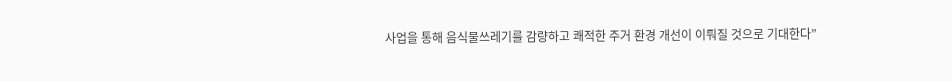사업을 통해 음식물쓰레기를 감량하고 쾌적한 주거 환경 개선이 이뤄질 것으로 기대한다”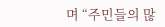며 “주민들의 많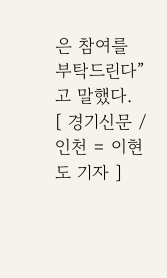은 참여를 부탁드린다”고 말했다.
[ 경기신문 / 인천 = 이현도 기자 ]